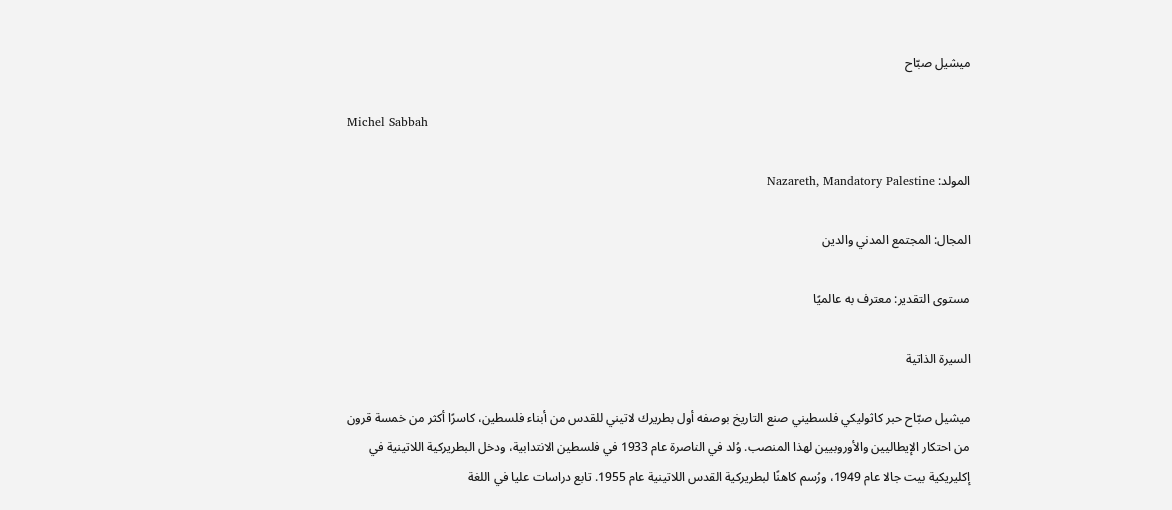ميشيل صبّاح

Michel Sabbah

المولد: Nazareth, Mandatory Palestine

المجال: المجتمع المدني والدين

مستوى التقدير: معترف به عالميًا

السيرة الذاتية

ميشيل صبّاح حبر كاثوليكي فلسطيني صنع التاريخ بوصفه أول بطريرك لاتيني للقدس من أبناء فلسطين، كاسرًا أكثر من خمسة قرون من احتكار الإيطاليين والأوروبيين لهذا المنصب. وُلد في الناصرة عام 1933 في فلسطين الانتدابية، ودخل البطريركية اللاتينية في إكليريكية بيت جالا عام 1949، ورُسم كاهنًا لبطريركية القدس اللاتينية عام 1955. تابع دراسات عليا في اللغة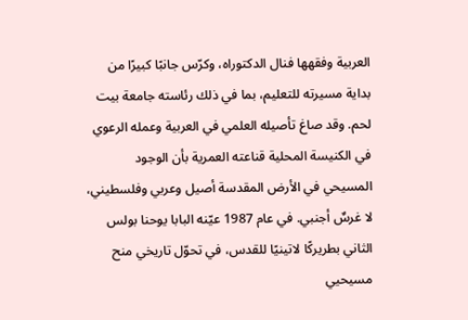العربية وفقهها فنال الدكتوراه، وكرّس جانبًا كبيرًا من بداية مسيرته للتعليم، بما في ذلك رئاسته جامعة بيت لحم. وقد صاغ تأصيله العلمي في العربية وعمله الرعوي في الكنيسة المحلية قناعته العمرية بأن الوجود المسيحي في الأرض المقدسة أصيل وعربي وفلسطيني، لا غرسٌ أجنبي. في عام 1987 عيّنه البابا يوحنا بولس الثاني بطريركًا لاتينيًا للقدس، في تحوّل تاريخي منح مسيحيي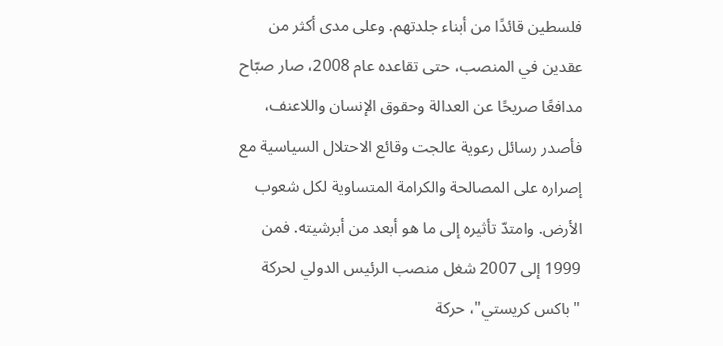فلسطين قائدًا من أبناء جلدتهم. وعلى مدى أكثر من عقدين في المنصب، حتى تقاعده عام 2008، صار صبّاح مدافعًا صريحًا عن العدالة وحقوق الإنسان واللاعنف، فأصدر رسائل رعوية عالجت وقائع الاحتلال السياسية مع إصراره على المصالحة والكرامة المتساوية لكل شعوب الأرض. وامتدّ تأثيره إلى ما هو أبعد من أبرشيته. فمن 1999 إلى 2007 شغل منصب الرئيس الدولي لحركة "باكس كريستي"، حركة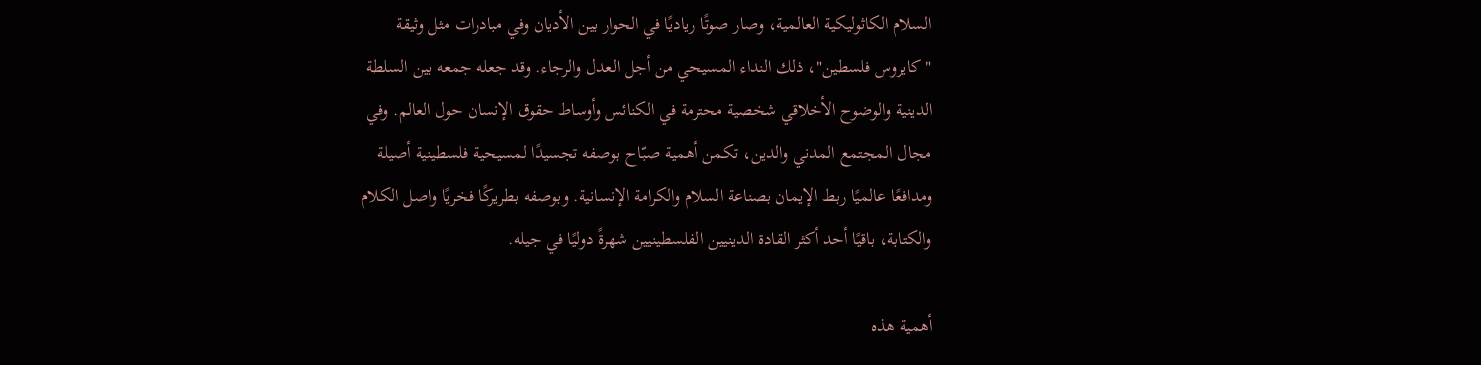السلام الكاثوليكية العالمية، وصار صوتًا رياديًا في الحوار بين الأديان وفي مبادرات مثل وثيقة "كايروس فلسطين"، ذلك النداء المسيحي من أجل العدل والرجاء. وقد جعله جمعه بين السلطة الدينية والوضوح الأخلاقي شخصية محترمة في الكنائس وأوساط حقوق الإنسان حول العالم. وفي مجال المجتمع المدني والدين، تكمن أهمية صبّاح بوصفه تجسيدًا لمسيحية فلسطينية أصيلة ومدافعًا عالميًا ربط الإيمان بصناعة السلام والكرامة الإنسانية. وبوصفه بطريركًا فخريًا واصل الكلام والكتابة، باقيًا أحد أكثر القادة الدينيين الفلسطينيين شهرةً دوليًا في جيله.

أهمية هذه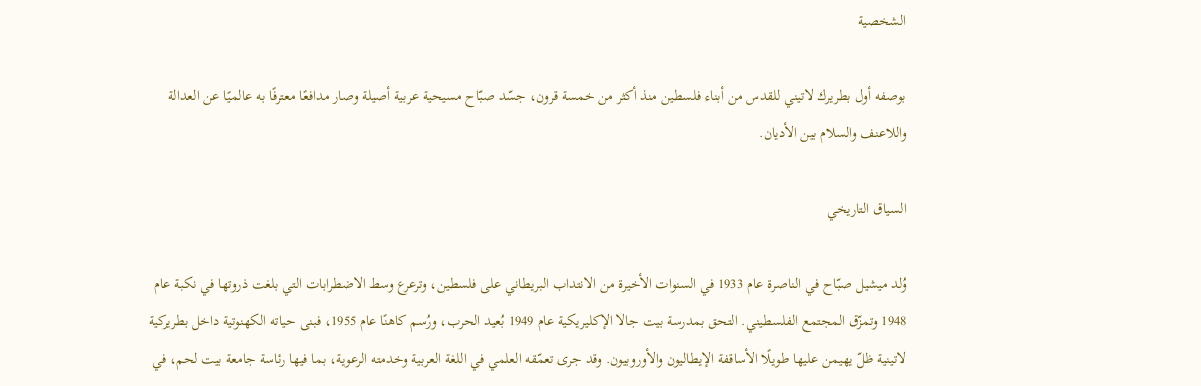الشخصية

بوصفه أول بطريرك لاتيني للقدس من أبناء فلسطين منذ أكثر من خمسة قرون، جسّد صبّاح مسيحية عربية أصيلة وصار مدافعًا معترفًا به عالميًا عن العدالة واللاعنف والسلام بين الأديان.

السياق التاريخي

وُلد ميشيل صبّاح في الناصرة عام 1933 في السنوات الأخيرة من الانتداب البريطاني على فلسطين، وترعرع وسط الاضطرابات التي بلغت ذروتها في نكبة عام 1948 وتمزّق المجتمع الفلسطيني. التحق بمدرسة بيت جالا الإكليريكية عام 1949 بُعيد الحرب، ورُسم كاهنًا عام 1955، فبنى حياته الكهنوتية داخل بطريركية لاتينية ظلّ يهيمن عليها طويلًا الأساقفة الإيطاليون والأوروبيون. وقد جرى تعمّقه العلمي في اللغة العربية وخدمته الرعوية، بما فيها رئاسة جامعة بيت لحم، في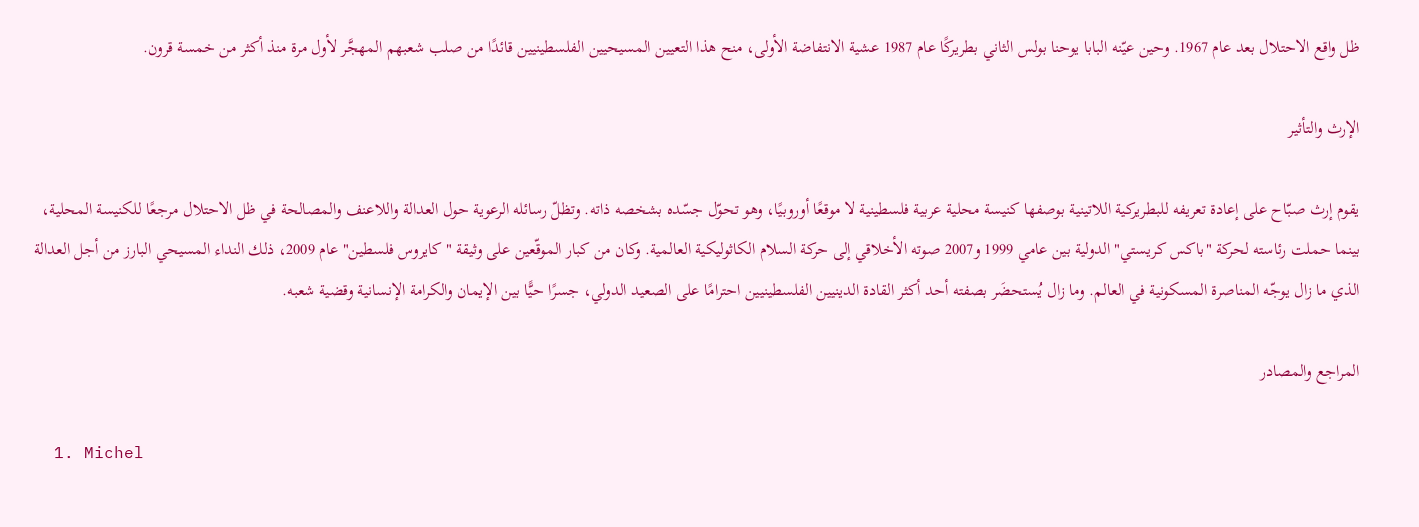ظل واقع الاحتلال بعد عام 1967. وحين عيّنه البابا يوحنا بولس الثاني بطريركًا عام 1987 عشية الانتفاضة الأولى، منح هذا التعيين المسيحيين الفلسطينيين قائدًا من صلب شعبهم المهجَّر لأول مرة منذ أكثر من خمسة قرون.

الإرث والتأثير

يقوم إرث صبّاح على إعادة تعريفه للبطريركية اللاتينية بوصفها كنيسة محلية عربية فلسطينية لا موقعًا أوروبيًا، وهو تحوّل جسّده بشخصه ذاته. وتظلّ رسائله الرعوية حول العدالة واللاعنف والمصالحة في ظل الاحتلال مرجعًا للكنيسة المحلية، بينما حملت رئاسته لحركة "باكس كريستي" الدولية بين عامي 1999 و2007 صوته الأخلاقي إلى حركة السلام الكاثوليكية العالمية. وكان من كبار الموقّعين على وثيقة "كايروس فلسطين" عام 2009، ذلك النداء المسيحي البارز من أجل العدالة الذي ما زال يوجّه المناصرة المسكونية في العالم. وما زال يُستحضَر بصفته أحد أكثر القادة الدينيين الفلسطينيين احترامًا على الصعيد الدولي، جسرًا حيًّا بين الإيمان والكرامة الإنسانية وقضية شعبه.

المراجع والمصادر

  1. Michel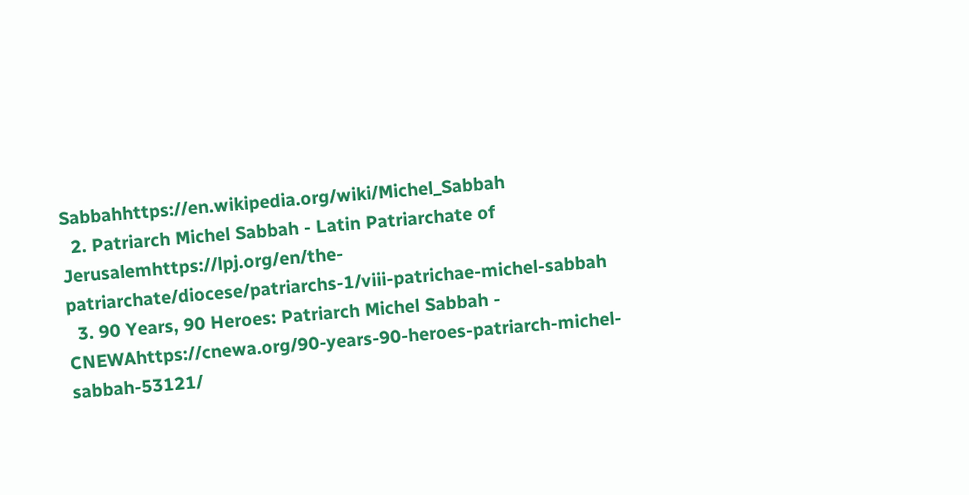Sabbahhttps://en.wikipedia.org/wiki/Michel_Sabbah
  2. Patriarch Michel Sabbah - Latin Patriarchate of Jerusalemhttps://lpj.org/en/the-patriarchate/diocese/patriarchs-1/viii-patrichae-michel-sabbah
  3. 90 Years, 90 Heroes: Patriarch Michel Sabbah - CNEWAhttps://cnewa.org/90-years-90-heroes-patriarch-michel-sabbah-53121/